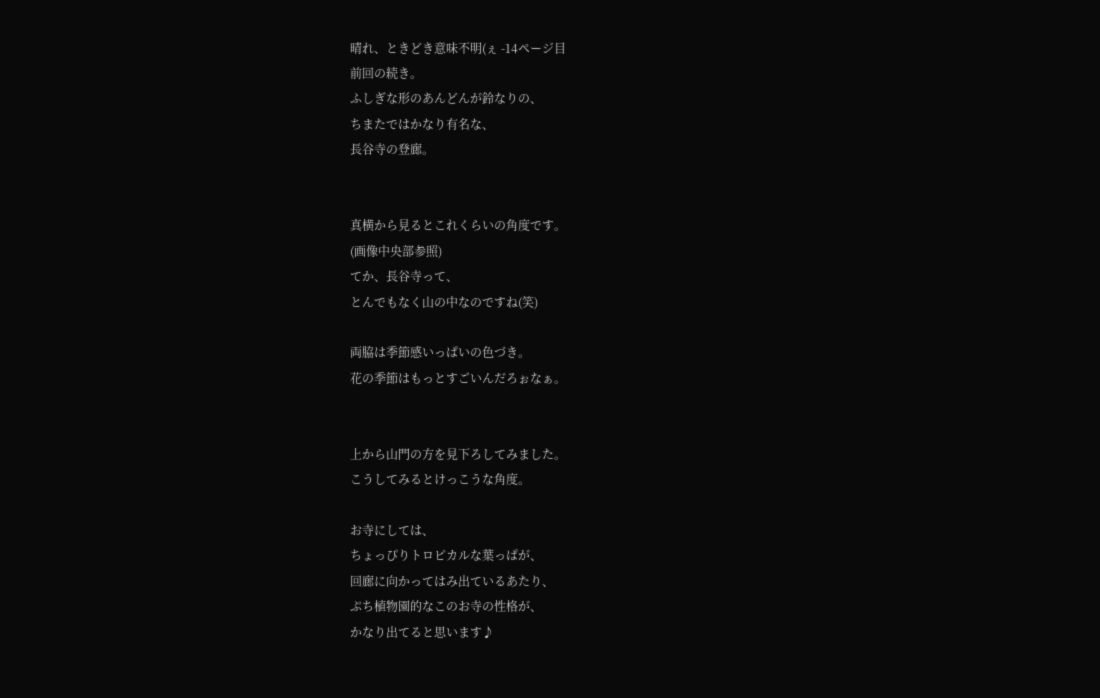晴れ、ときどき意味不明(ぇ -14ページ目
前回の続き。
ふしぎな形のあんどんが鈴なりの、
ちまたではかなり有名な、
長谷寺の登廊。


真横から見るとこれくらいの角度です。
(画像中央部参照)
てか、長谷寺って、
とんでもなく山の中なのですね(笑)

両脇は季節感いっぱいの色づき。
花の季節はもっとすごいんだろぉなぁ。


上から山門の方を見下ろしてみました。
こうしてみるとけっこうな角度。

お寺にしては、
ちょっぴりトロピカルな葉っぱが、
回廊に向かってはみ出ているあたり、
ぷち植物園的なこのお寺の性格が、
かなり出てると思います♪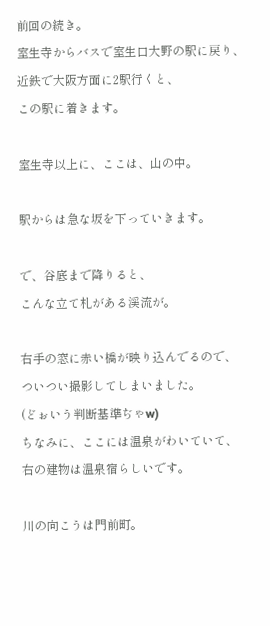前回の続き。
室生寺からバスで室生口大野の駅に戻り、
近鉄で大阪方面に2駅行くと、
この駅に着きます。

室生寺以上に、ここは、山の中。

駅からは急な坂を下っていきます。

で、谷底まで降りると、
こんな立て札がある渓流が。

右手の窓に赤い橋が映り込んでるので、
ついつい撮影してしまいました。
(どぉいう判断基準ぢゃw)
ちなみに、ここには温泉がわいていて、
右の建物は温泉宿らしいです。

川の向こうは門前町。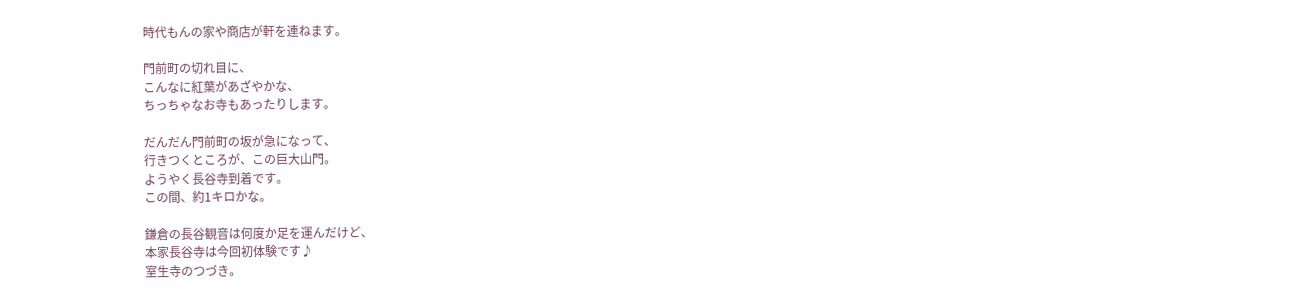時代もんの家や商店が軒を連ねます。

門前町の切れ目に、
こんなに紅葉があざやかな、
ちっちゃなお寺もあったりします。

だんだん門前町の坂が急になって、
行きつくところが、この巨大山門。
ようやく長谷寺到着です。
この間、約1キロかな。

鎌倉の長谷観音は何度か足を運んだけど、
本家長谷寺は今回初体験です♪
室生寺のつづき。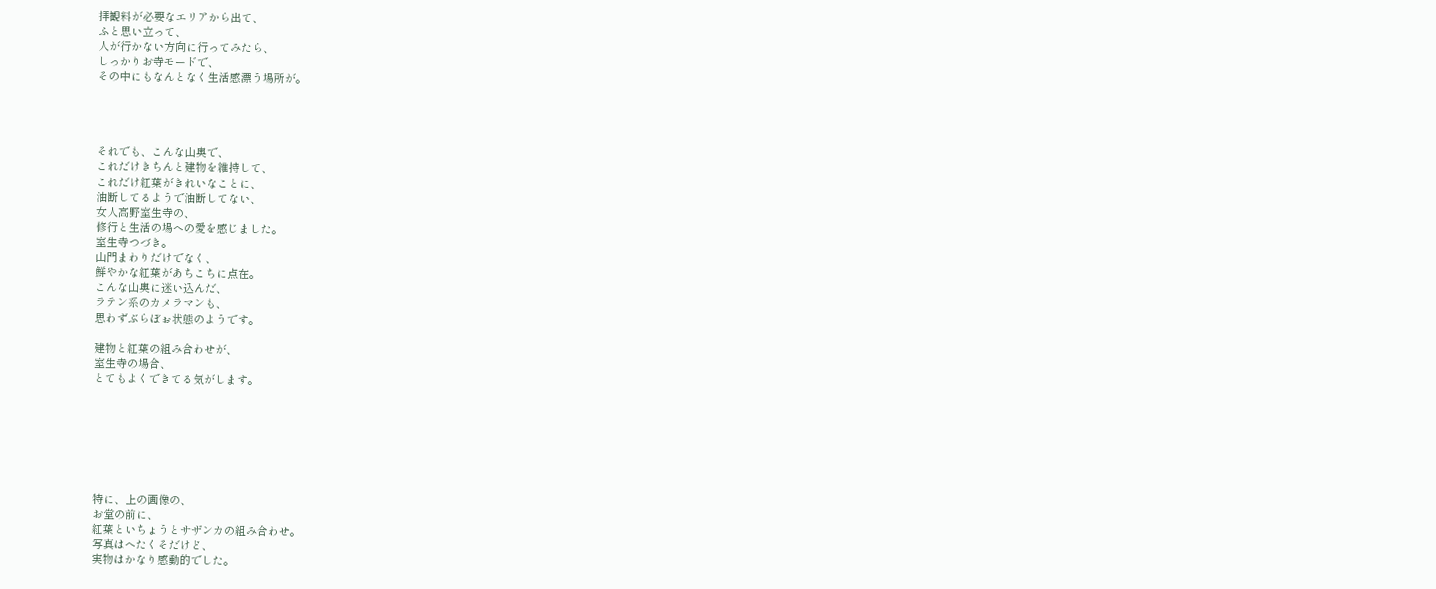拝観料が必要なエリアから出て、
ふと思い立って、
人が行かない方向に行ってみたら、
しっかりお寺モードで、
その中にもなんとなく生活感漂う場所が。




それでも、こんな山奥で、
これだけきちんと建物を維持して、
これだけ紅葉がきれいなことに、
油断してるようで油断してない、
女人高野室生寺の、
修行と生活の場への愛を感じました。
室生寺つづき。
山門まわりだけでなく、
鮮やかな紅葉があちこちに点在。
こんな山奥に迷い込んだ、
ラテン系のカメラマンも、
思わずぶらぼぉ状態のようです。

建物と紅葉の組み合わせが、
室生寺の場合、
とてもよくできてる気がします。







特に、上の画像の、
お堂の前に、
紅葉といちょうとサザンカの組み合わせ。
写真はへたくそだけど、
実物はかなり感動的でした。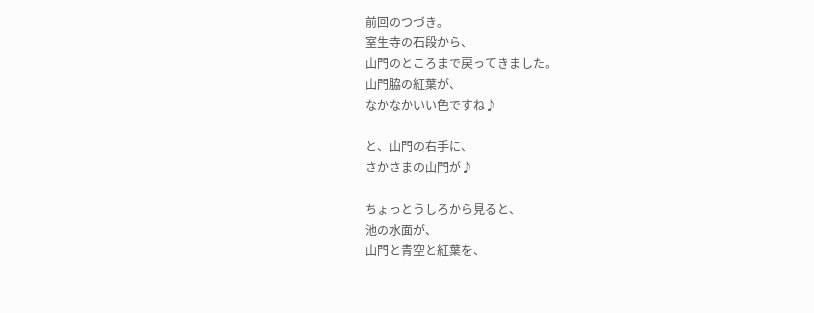前回のつづき。
室生寺の石段から、
山門のところまで戻ってきました。
山門脇の紅葉が、
なかなかいい色ですね♪

と、山門の右手に、
さかさまの山門が♪

ちょっとうしろから見ると、
池の水面が、
山門と青空と紅葉を、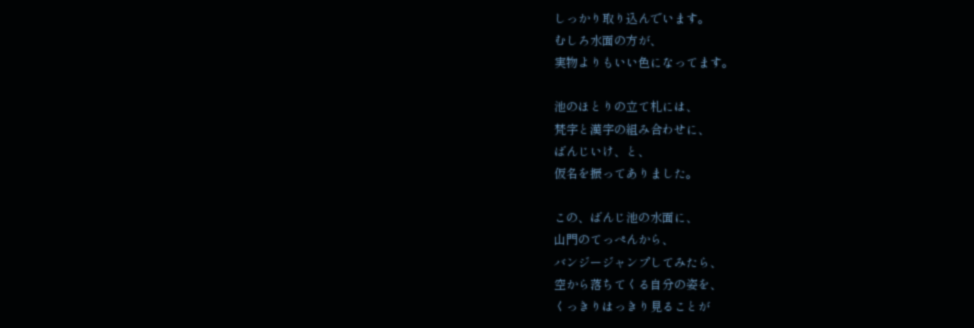しっかり取り込んでいます。
むしろ水面の方が、
実物よりもいい色になってます。

池のほとりの立て札には、
梵字と漢字の組み合わせに、
ばんじいけ、と、
仮名を振ってありました。

この、ばんじ池の水面に、
山門のてっぺんから、
バンジージャンプしてみたら、
空から落ちてくる自分の姿を、
くっきりはっきり見ることが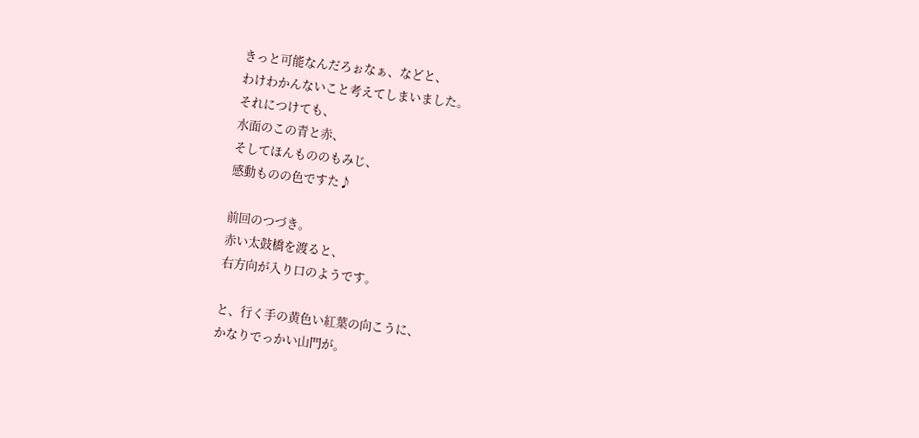きっと可能なんだろぉなぁ、などと、
わけわかんないこと考えてしまいました。
それにつけても、
水面のこの青と赤、
そしてほんもののもみじ、
感動ものの色ですた♪

前回のつづき。
赤い太鼓橋を渡ると、
右方向が入り口のようです。

と、行く手の黄色い紅葉の向こうに、
かなりでっかい山門が。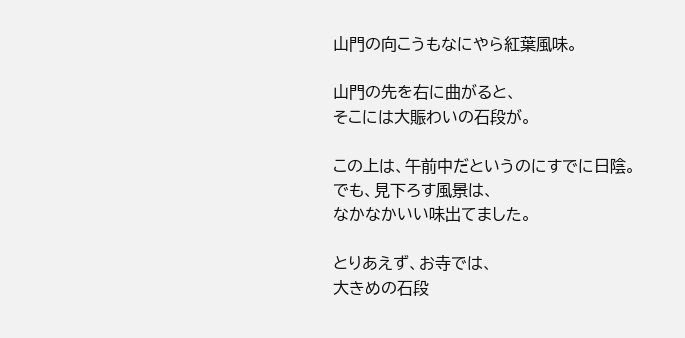山門の向こうもなにやら紅葉風味。

山門の先を右に曲がると、
そこには大賑わいの石段が。

この上は、午前中だというのにすでに日陰。
でも、見下ろす風景は、
なかなかいい味出てました。

とりあえず、お寺では、
大きめの石段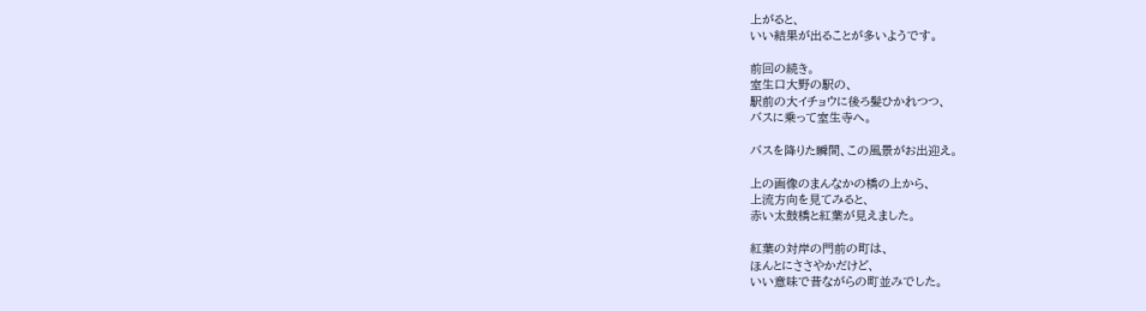上がると、
いい結果が出ることが多いようです。

前回の続き。
室生口大野の駅の、
駅前の大イチョウに後ろ髪ひかれつつ、
バスに乗って室生寺へ。

バスを降りた瞬間、この風景がお出迎え。

上の画像のまんなかの橋の上から、
上流方向を見てみると、
赤い太鼓橋と紅葉が見えました。

紅葉の対岸の門前の町は、
ほんとにささやかだけど、
いい意味で昔ながらの町並みでした。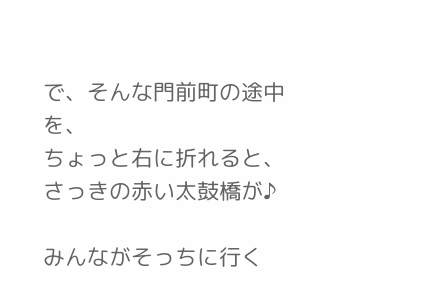で、そんな門前町の途中を、
ちょっと右に折れると、
さっきの赤い太鼓橋が♪

みんながそっちに行く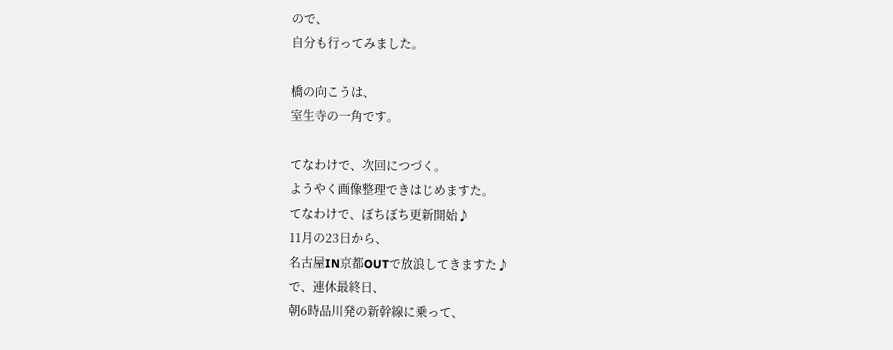ので、
自分も行ってみました。

橋の向こうは、
室生寺の一角です。

てなわけで、次回につづく。
ようやく画像整理できはじめますた。
てなわけで、ぼちぼち更新開始♪
11月の23日から、
名古屋IN京都OUTで放浪してきますた♪
で、連休最終日、
朝6時品川発の新幹線に乗って、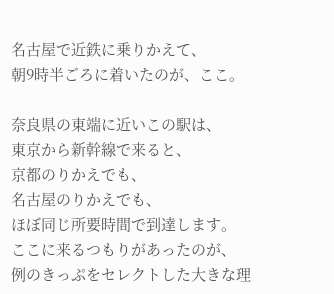名古屋で近鉄に乗りかえて、
朝9時半ごろに着いたのが、ここ。

奈良県の東端に近いこの駅は、
東京から新幹線で来ると、
京都のりかえでも、
名古屋のりかえでも、
ほぼ同じ所要時間で到達します。
ここに来るつもりがあったのが、
例のきっぷをセレクトした大きな理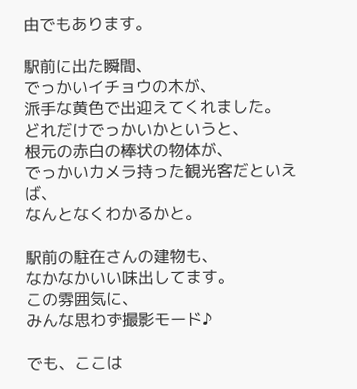由でもあります。

駅前に出た瞬間、
でっかいイチョウの木が、
派手な黄色で出迎えてくれました。
どれだけでっかいかというと、
根元の赤白の棒状の物体が、
でっかいカメラ持った観光客だといえば、
なんとなくわかるかと。

駅前の駐在さんの建物も、
なかなかいい味出してます。
この雰囲気に、
みんな思わず撮影モード♪

でも、ここは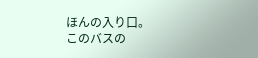ほんの入り口。
このバスの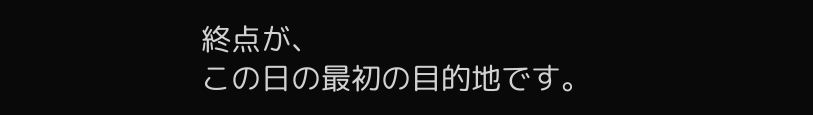終点が、
この日の最初の目的地です。